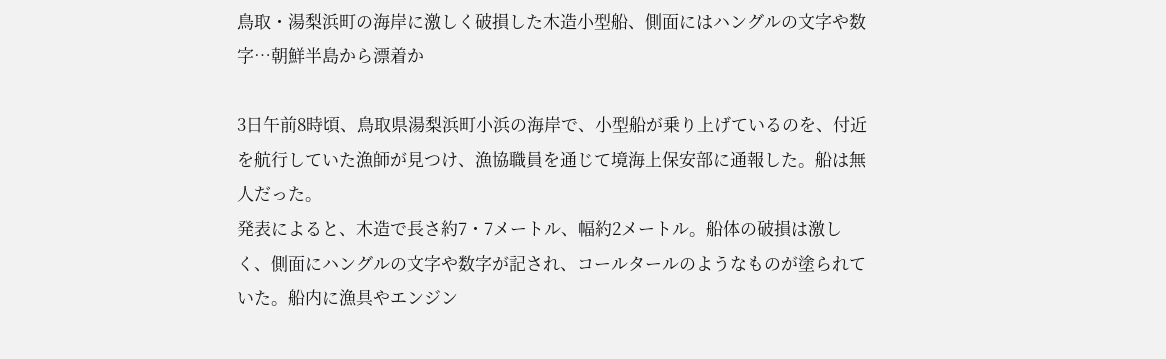鳥取・湯梨浜町の海岸に激しく破損した木造小型船、側面にはハングルの文字や数字…朝鮮半島から漂着か

3日午前8時頃、鳥取県湯梨浜町小浜の海岸で、小型船が乗り上げているのを、付近を航行していた漁師が見つけ、漁協職員を通じて境海上保安部に通報した。船は無人だった。
発表によると、木造で長さ約7・7メートル、幅約2メートル。船体の破損は激しく、側面にハングルの文字や数字が記され、コールタールのようなものが塗られていた。船内に漁具やエンジン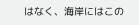はなく、海岸にはこの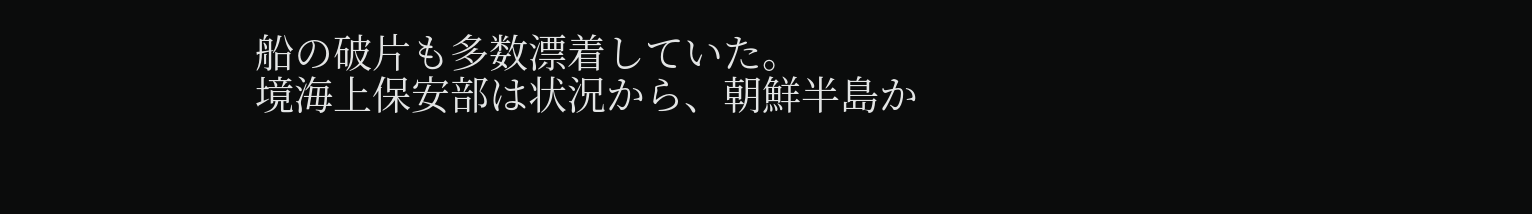船の破片も多数漂着していた。
境海上保安部は状況から、朝鮮半島か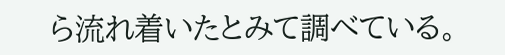ら流れ着いたとみて調べている。